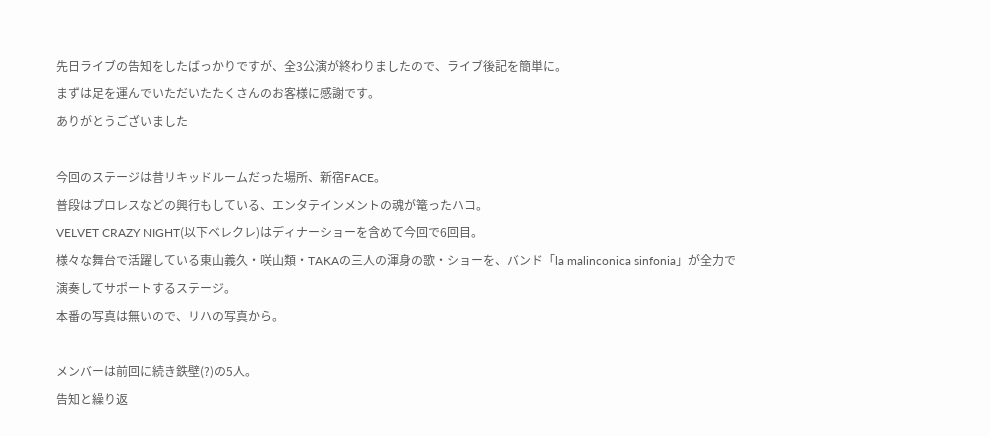先日ライブの告知をしたばっかりですが、全3公演が終わりましたので、ライブ後記を簡単に。
まずは足を運んでいただいたたくさんのお客様に感謝です。
ありがとうございました

今回のステージは昔リキッドルームだった場所、新宿FACE。
普段はプロレスなどの興行もしている、エンタテインメントの魂が篭ったハコ。
VELVET CRAZY NIGHT(以下ベレクレ)はディナーショーを含めて今回で6回目。
様々な舞台で活躍している東山義久・咲山類・TAKAの三人の渾身の歌・ショーを、バンド「la malinconica sinfonia」が全力で演奏してサポートするステージ。
本番の写真は無いので、リハの写真から。

メンバーは前回に続き鉄壁(?)の5人。
告知と繰り返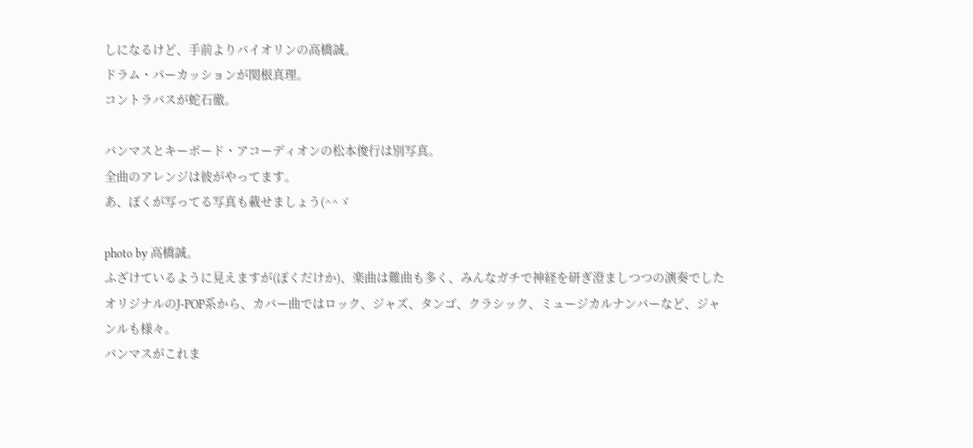しになるけど、手前よりバイオリンの高橋誠。
ドラム・パーカッションが関根真理。
コントラバスが蛇石徹。

バンマスとキーボード・アコーディオンの松本俊行は別写真。
全曲のアレンジは彼がやってます。
あ、ぼくが写ってる写真も載せましょう(^^ゞ

photo by 高橋誠。
ふざけているように見えますが(ぼくだけか)、楽曲は難曲も多く、みんなガチで神経を研ぎ澄ましつつの演奏でした
オリジナルのJ-POP系から、カバー曲ではロック、ジャズ、タンゴ、クラシック、ミュージカルナンバーなど、ジャンルも様々。
バンマスがこれま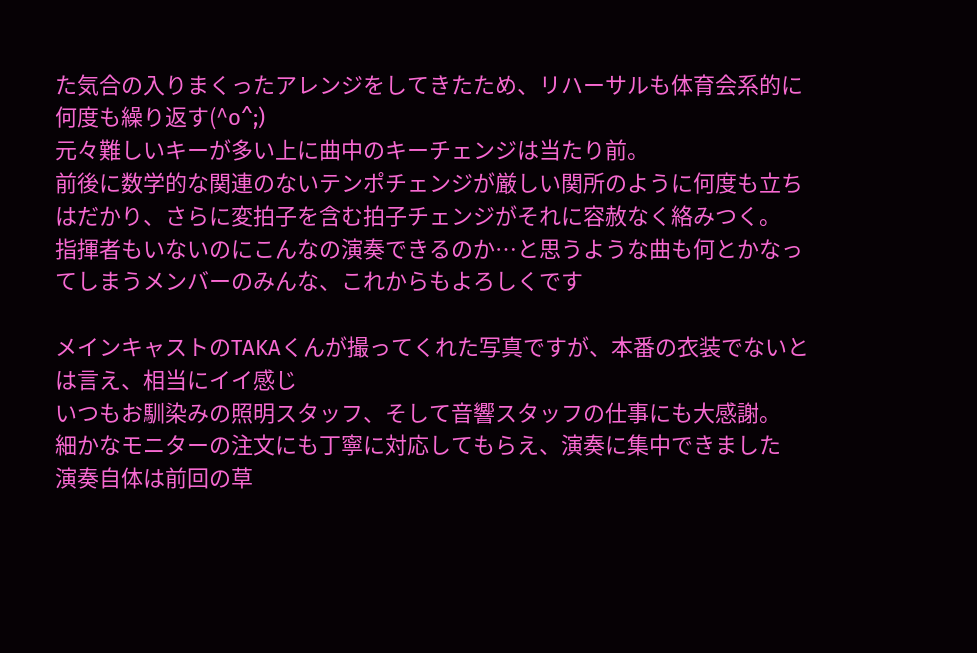た気合の入りまくったアレンジをしてきたため、リハーサルも体育会系的に何度も繰り返す(^o^;)
元々難しいキーが多い上に曲中のキーチェンジは当たり前。
前後に数学的な関連のないテンポチェンジが厳しい関所のように何度も立ちはだかり、さらに変拍子を含む拍子チェンジがそれに容赦なく絡みつく。
指揮者もいないのにこんなの演奏できるのか…と思うような曲も何とかなってしまうメンバーのみんな、これからもよろしくです

メインキャストのTAKAくんが撮ってくれた写真ですが、本番の衣装でないとは言え、相当にイイ感じ
いつもお馴染みの照明スタッフ、そして音響スタッフの仕事にも大感謝。
細かなモニターの注文にも丁寧に対応してもらえ、演奏に集中できました
演奏自体は前回の草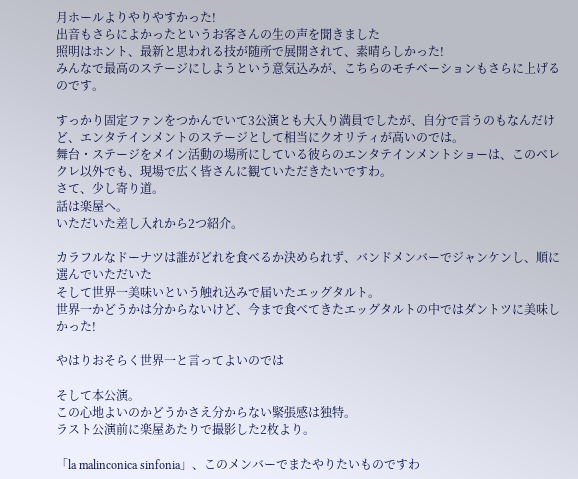月ホールよりやりやすかった!
出音もさらによかったというお客さんの生の声を聞きました
照明はホント、最新と思われる技が随所で展開されて、素晴らしかった!
みんなで最高のステージにしようという意気込みが、こちらのモチベーションもさらに上げるのです。

すっかり固定ファンをつかんでいて3公演とも大入り満員でしたが、自分で言うのもなんだけど、エンタテインメントのステージとして相当にクオリティが高いのでは。
舞台・ステージをメイン活動の場所にしている彼らのエンタテインメントショーは、このベレクレ以外でも、現場で広く皆さんに観ていただきたいですわ。
さて、少し寄り道。
話は楽屋へ。
いただいた差し入れから2つ紹介。

カラフルなドーナツは誰がどれを食べるか決められず、バンドメンバーでジャンケンし、順に選んでいただいた
そして世界一美味いという触れ込みで届いたエッグタルト。
世界一かどうかは分からないけど、今まで食べてきたエッグタルトの中ではダントツに美味しかった!

やはりおそらく世界一と言ってよいのでは

そして本公演。
この心地よいのかどうかさえ分からない緊張感は独特。
ラスト公演前に楽屋あたりで撮影した2枚より。

「la malinconica sinfonia」、このメンバーでまたやりたいものですわ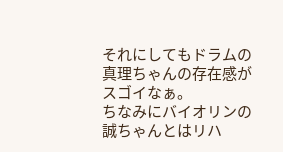それにしてもドラムの真理ちゃんの存在感がスゴイなぁ。
ちなみにバイオリンの誠ちゃんとはリハ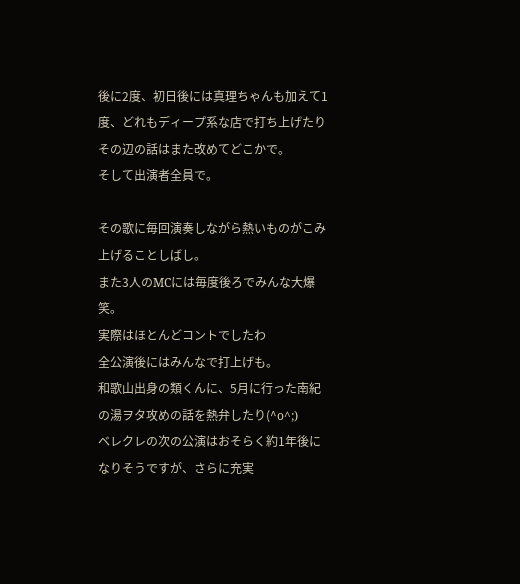後に2度、初日後には真理ちゃんも加えて1度、どれもディープ系な店で打ち上げたり
その辺の話はまた改めてどこかで。
そして出演者全員で。

その歌に毎回演奏しながら熱いものがこみ上げることしばし。
また3人のMCには毎度後ろでみんな大爆笑。
実際はほとんどコントでしたわ
全公演後にはみんなで打上げも。
和歌山出身の類くんに、5月に行った南紀の湯ヲタ攻めの話を熱弁したり(^o^;)
ベレクレの次の公演はおそらく約1年後になりそうですが、さらに充実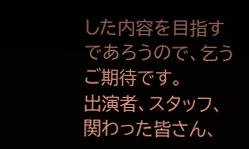した内容を目指すであろうので、乞うご期待です。
出演者、スタッフ、関わった皆さん、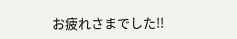お疲れさまでした!!